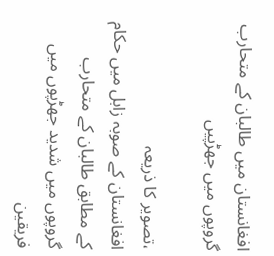افغانستان میں طالبان کے متحارب گروپوں میں جھڑپیں

،تصویر کا ذریعہ
افغانستان کے صوبہ زابل میں حکام کے مطابق طالبان کے متحارب گروپوں میں شدید جھڑپوں میں فریقین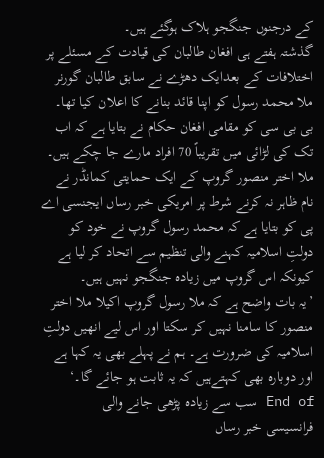کے درجنوں جنگجو ہلاک ہوگئے ہیں۔
گذشتہ ہفتے ہی افغان طالبان کی قیادت کے مسئلے پر اختلافات کے بعدایک دھڑے نے سابق طالبان گورنر ملا محمد رسول کو اپنا قائد بنانے کا اعلان کیا تھا۔
بی بی سی کو مقامی افغان حکام نے بتایا ہے کہ اب تک کی لڑائی میں تقریباً 70 افراد مارے جا چکے ہیں۔
ملا اختر منصور گروپ کے ایک حمایتی کمانڈر نے نام ظاہر نہ کرنے شرط پر امریکی خبر رساں ایجنسی اے پی کو بتایا ہے کہ محمد رسول گروپ نے خود کو دولتِ اسلامیہ کہنے والی تنظیم سے اتحاد کر لیا ہے کیونکہ اس گروپ میں زیادہ جنگجو نہیں ہیں۔
’یہ بات واضح ہے کہ ملا رسول گروپ اکیلا ملا اختر منصور کا سامنا نہیں کر سکتا اور اس لیے انھیں دولتِ اسلامیہ کی ضرورت ہے۔ ہم نے پہلے بھی یہ کہا ہے اور دوبارہ بھی کہتےہیں کہ یہ ثابت ہو جائے گا۔‘
End of سب سے زیادہ پڑھی جانے والی
فرانسیسی خبر رساں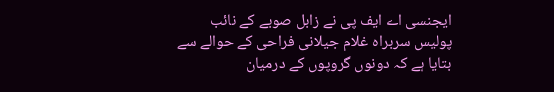ایجنسی اے ایف پی نے زابل صوبے کے نائب پولیس سربراہ غلام جیلانی فراحی کے حوالے سے بتایا ہے کہ دونوں گروپوں کے درمیان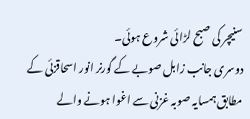سنیچر کی صبح لڑائی شروع ہوئی۔
دوسری جانب زابل صوبے کے گورنر انور اسحاقزئی کے مطابق ہمسایہ صوبہ غزنی سے اغوا ہونے والے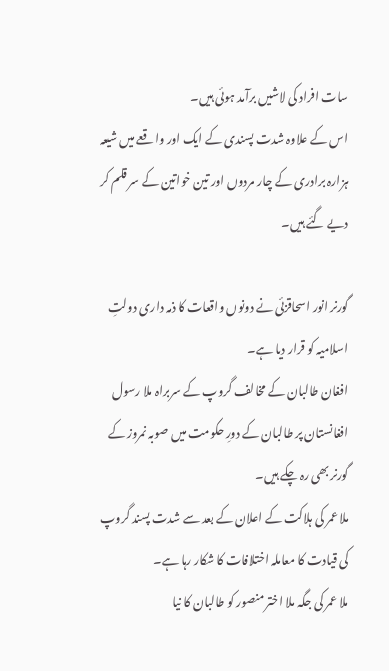سات افراد کی لاشیں برآمد ہوئی ہیں۔
اس کے علاوہ شدت پسندی کے ایک اور واقعے میں شیعہ ہزارہ برادری کے چار مردوں اور تین خواتین کے سر قلم کر دیے گئے ہیں۔

گورنر انور اسحاقزئی نے دونوں واقعات کا ذمہ داری دولتِ اسلامیہ کو قرار دیا ہے۔
افغان طالبان کے مخالف گروپ کے سربراہ ملا رسول افغانستان پر طالبان کے دورِ حکومت میں صوبہ نمروز کے گورنر بھی رہ چکے ہیں۔
ملا عمر کی ہلاکت کے اعلان کے بعد سے شدت پسند گروپ کی قیادت کا معاملہ اختلافات کا شکار رہا ہے۔
ملا عمر کی جگہ ملا اختر منصور کو طالبان کا نیا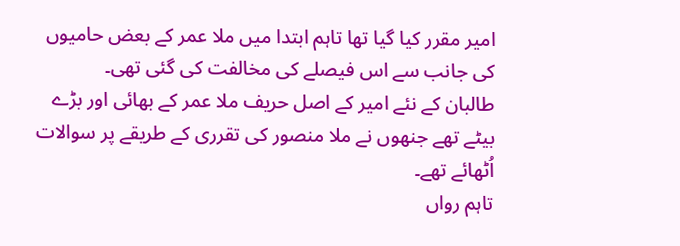امیر مقرر کیا گیا تھا تاہم ابتدا میں ملا عمر کے بعض حامیوں کی جانب سے اس فیصلے کی مخالفت کی گئی تھی۔
طالبان کے نئے امیر کے اصل حریف ملا عمر کے بھائی اور بڑے بیٹے تھے جنھوں نے ملا منصور کی تقرری کے طریقے پر سوالات اُٹھائے تھے۔
تاہم رواں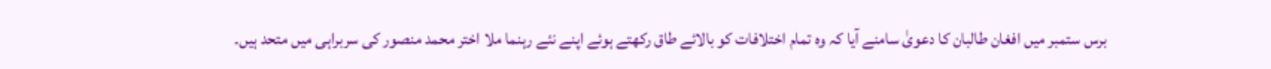برس ستمبر میں افغان طالبان کا دعویٰ سامنے آیا کہ وہ تمام اختلافات کو بالائے طاق رکھتے ہوئے اپنے نئے رہنما ملا اختر محمد منصور کی سربراہی میں متحد ہیں۔